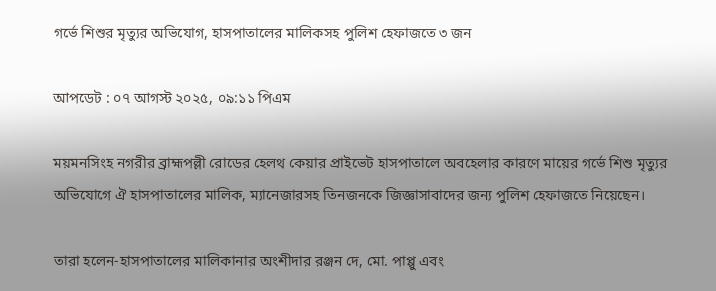গর্ভে শিশুর মৃত্যুর অভিযোগ, হাসপাতালের মালিকসহ পুলিশ হেফাজতে ৩ জন

আপডেট : ০৭ আগস্ট ২০২৫, ০৯:১১ পিএম

ময়মনসিংহ নগরীর ব্রাহ্মপল্লী রোডের হেলথ কেয়ার প্রাইভেট হাসপাতালে অবহেলার কারণে মায়ের গর্ভে শিশু মৃত্যুর অভিযোগে ঐ হাসপাতালের মালিক, ম্যানেজারসহ তিনজনকে জিজ্ঞাসাবাদের জন্য পুলিশ হেফাজতে নিয়েছেন।

তারা হলেন-হাসপাতালের মালিকানার অংশীদার রঞ্জন দে, মো. পাপ্পু এবং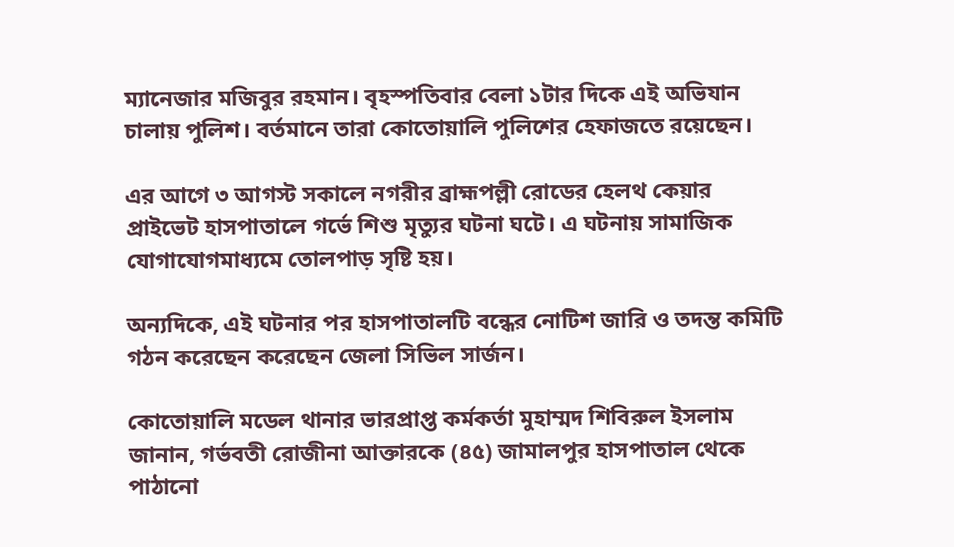ম্যানেজার মজিবুর রহমান। বৃহস্পতিবার বেলা ১টার দিকে এই অভিযান চালায় পুলিশ। বর্তমানে তারা কোতোয়ালি পুলিশের হেফাজতে রয়েছেন।

এর আগে ৩ আগস্ট সকালে নগরীর ব্রাহ্মপল্লী রোডের হেলথ কেয়ার প্রাইভেট হাসপাতালে গর্ভে শিশু মৃত্যুর ঘটনা ঘটে। এ ঘটনায় সামাজিক যোগাযোগমাধ্যমে তোলপাড় সৃষ্টি হয়।

অন্যদিকে, এই ঘটনার পর হাসপাতালটি বন্ধের নোটিশ জারি ও তদন্ত কমিটি গঠন করেছেন করেছেন জেলা সিভিল সার্জন।

কোতোয়ালি মডেল থানার ভারপ্রাপ্ত কর্মকর্তা মুহাম্মদ শিবিরুল ইসলাম জানান, গর্ভবতী রোজীনা আক্তারকে (৪৫) জামালপুর হাসপাতাল থেকে পাঠানো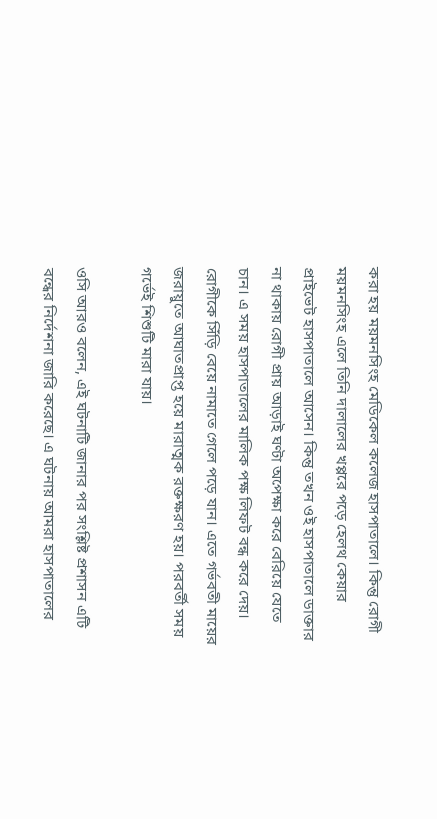করা হয় ময়মনসিংহ মেডিকেল কলেজ হাসপাতালে। কিন্তু রোগী ময়মনসিংহ এলে তিনি দালালের খপ্পরে পড়ে হেলথ কেয়ার প্রাইভেট হাসপাতালে আসেন। কিন্তু তখন ওই হাসপাতালে ডাক্তার না থাকায় রোগী প্রায় আড়াই ঘণ্টা অপেক্ষা করে বেরিয়ে যেতে চান। এ সময় হাসপাতালের মালিক পক্ষ লিফট বন্ধ করে দেয়। রোগীকে সিঁড়ি বেয়ে নামাতে গেলে পড়ে যান। এতে গর্ভবতী মায়ের জরায়ুতে আঘাতপ্রাপ্ত হয়ে মারাত্মক রক্তক্ষরণ হয়। পরবর্তী সময় গর্ভেই শিশুটি মারা যায়।

ওসি আরও বলেন, এই ঘটনাটি জানার পর সংশ্লিষ্ট প্রশাসন এটি বন্ধের নির্দেশনা জারি করেছে। এ ঘটনায় আমরা হাসপাতালের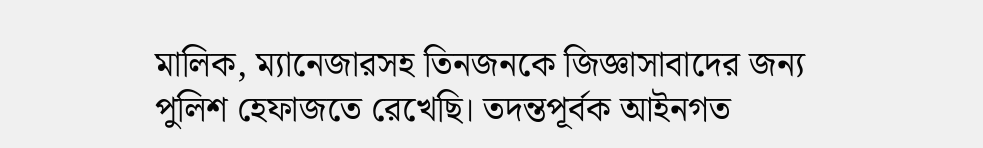মালিক, ম্যানেজারসহ তিনজনকে জিজ্ঞাসাবাদের জন্য পুলিশ হেফাজতে রেখেছি। তদন্তপূর্বক আইনগত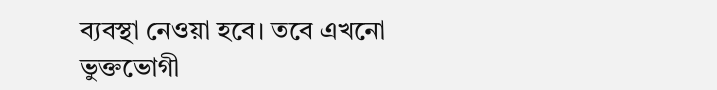ব্যবস্থা নেওয়া হবে। তবে এখনো ভুক্তভোগী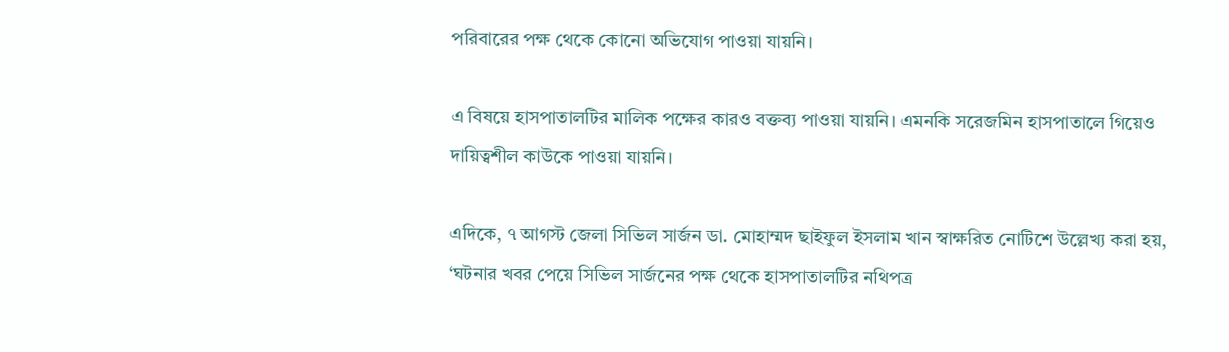পরিবারের পক্ষ থেকে কোনো অভিযোগ পাওয়া যায়নি।

এ বিষয়ে হাসপাতালটির মালিক পক্ষের কারও বক্তব্য পাওয়া যায়নি। এমনকি সরেজমিন হাসপাতালে গিয়েও দায়িত্বশীল কাউকে পাওয়া যায়নি।

এদিকে, ৭ আগস্ট জেলা সিভিল সার্জন ডা. মোহাম্মদ ছাইফুল ইসলাম খান স্বাক্ষরিত নোটিশে উল্লেখ্য করা হয়, ‘ঘটনার খবর পেয়ে সিভিল সার্জনের পক্ষ থেকে হাসপাতালটির নথিপত্র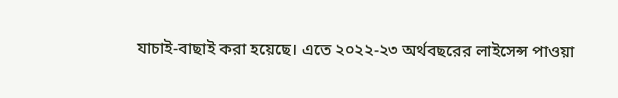যাচাই-বাছাই করা হয়েছে। এতে ২০২২-২৩ অর্থবছরের লাইসেন্স পাওয়া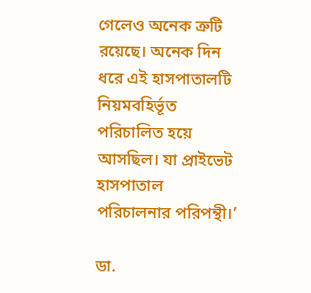গেলেও অনেক ত্রুটি রয়েছে। অনেক দিন ধরে এই হাসপাতালটি নিয়মবহির্ভূত পরিচালিত হয়ে আসছিল। যা প্রাইভেট হাসপাতাল পরিচালনার পরিপন্থী।’

ডা.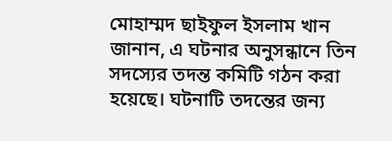মোহাম্মদ ছাইফুল ইসলাম খান জানান, এ ঘটনার অনুসন্ধানে তিন সদস্যের তদন্ত কমিটি গঠন করা হয়েছে। ঘটনাটি তদন্তের জন্য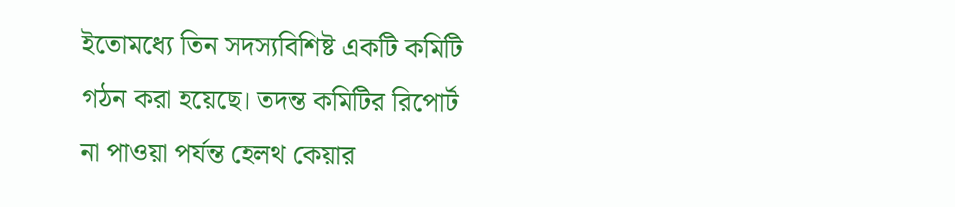ইতোমধ্যে তিন সদস্যবিশিষ্ট একটি কমিটি গঠন করা হয়েছে। তদন্ত কমিটির রিপোর্ট না পাওয়া পর্যন্ত হেলথ কেয়ার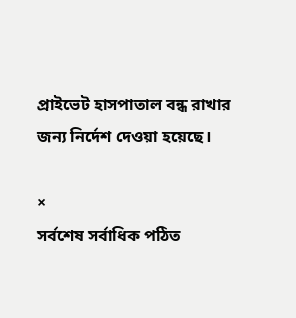প্রাইভেট হাসপাতাল বন্ধ রাখার জন্য নির্দেশ দেওয়া হয়েছে।

×
সর্বশেষ সর্বাধিক পঠিত